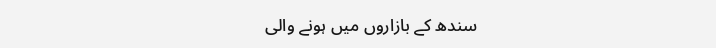سندھ کے بازاروں میں ہونے والی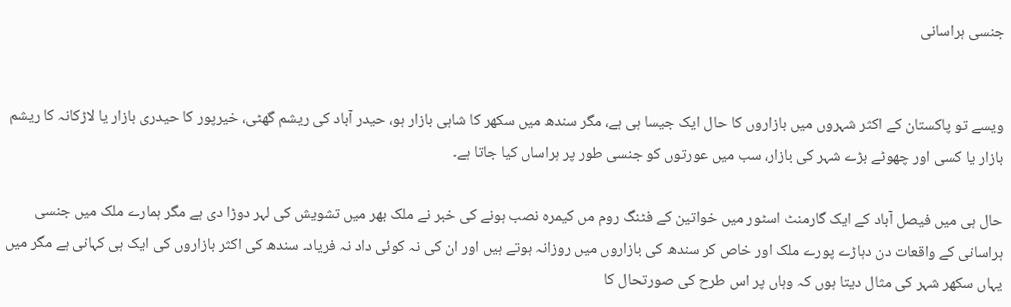جنسی ہراسانی


ویسے تو پاکستان کے اکثر شہروں میں بازاروں کا حال ایک جیسا ہی ہے، مگر سندھ میں سکھر کا شاہی بازار ہو، حیدر آباد کی ریشم گھٹی، خیرپور کا حیدری بازار یا لاڑکانہ کا ریشم بازار یا کسی اور چھوٹے بڑے شہر کی بازار، سب میں عورتوں کو جنسی طور پر ہراساں کیا جاتا ہے۔

حال ہی میں فیصل آباد کے ایک گارمنٹ اسٹور میں خواتین کے فٹنگ روم مں کیمرہ نصب ہونے کی خبر نے ملک بھر میں تشویش کی لہر دوڑا دی ہے مگر ہمارے ملک میں جنسی ہراسانی کے واقعات دن دہاڑے پورے ملک اور خاص کر سندھ کی بازاروں میں روزانہ ہوتے ہیں اور ان کی نہ کوئی داد نہ فریاد۔ سندھ کی اکثر بازاروں کی ایک ہی کہانی ہے مگر میں یہاں سکھر شہر کی مثال دیتا ہوں کہ وہاں پر اس طرح کی صورتحال کا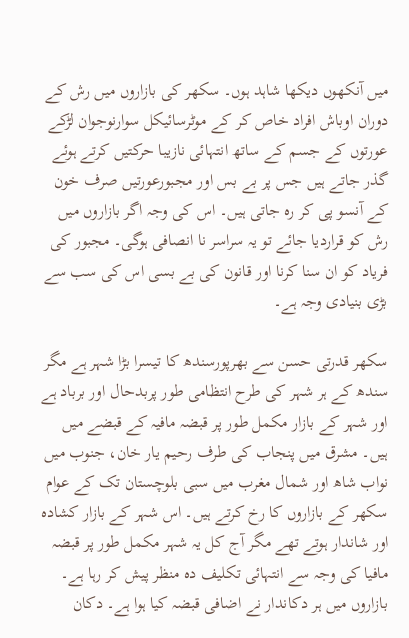میں آنکھوں دیکھا شاہد ہوں۔ سکھر کی بازاروں میں رش کے دوران اوباش افراد خاص کر کے موٹرسائیکل سوارنوجوان لڑکے عورتوں کے جسم کے ساتھ انتہائی نازیبا حرکتیں کرتے ہوئے گذر جاتے ہیں جس پر بے بس اور مجبورعورتیں صرف خون کے آنسو پی کر رہ جاتی ہیں۔ اس کی وجہ اگر بازاروں میں رش کو قراردیا جائے تو یہ سراسر نا انصافی ہوگی۔ مجبور کی فریاد کو ان سنا کرنا اور قانون کی بے بسی اس کی سب سے بڑی بنیادی وجہ ہے۔

سکھر قدرتی حسن سے بھرپورسندھ کا تیسرا بڑا شہر ہے مگر سندھ کے ہر شہر کی طرح انتظامی طور پربدحال اور برباد ہے اور شہر کے بازار مکمل طور پر قبضہ مافیہ کے قبضے میں ہیں۔ مشرق میں پنجاب کی طرف رحیم یار خان، جنوب میں نواب شاھ اور شمال مغرب میں سبی بلوچستان تک کے عوام سکھر کے بازاروں کا رخ کرتے ہیں۔ اس شہر کے بازار کشادہ اور شاندار ہوتے تھے مگر آج کل یہ شہر مکمل طور پر قبضہ مافیا کی وجہ سے انتہائی تکلیف دہ منظر پیش کر رہا ہے۔ بازاروں میں ہر دکاندار نے اضافی قبضہ کیا ہوا ہے۔ دکان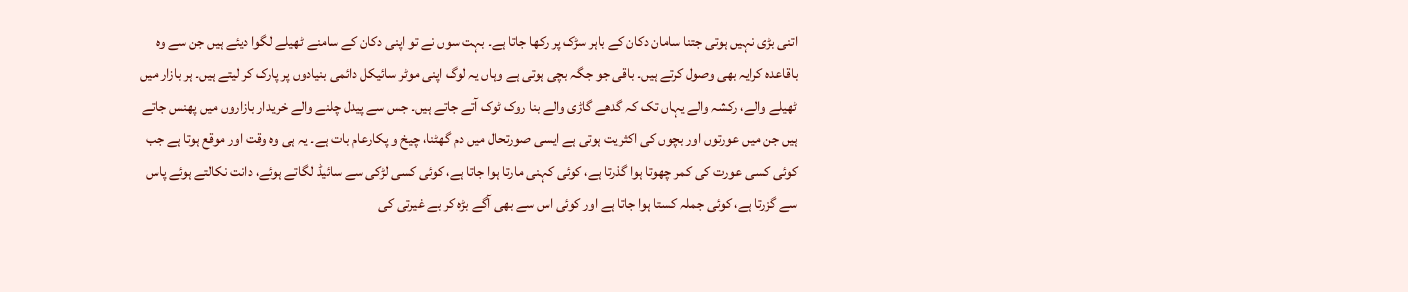اتنی بڑی نہیں ہوتی جتنا سامان دکان کے باہر سڑک پر رکھا جاتا ہے۔ بہت سوں نے تو اپنی دکان کے سامنے ٹھیلے لگوا دیئے ہیں جن سے وہ باقاعدہ کرایہ بھی وصول کرتے ہیں۔ باقی جو جگہ بچی ہوتی ہے وہاں یہ لوگ اپنی موٹر سائیکل دائمی بنیادوں پر پارک کر لیتے ہیں۔ ہر بازار میں ٹھیلے والے، رکشہ والے یہاں تک کہ گدھے گاڑی والے بنا روک ٹوک آتے جاتے ہیں۔ جس سے پیدل چلنے والے خریدار بازاروں میں پھنس جاتے ہیں جن میں عورتوں اور بچوں کی اکثریت ہوتی ہے ایسی صورتحال میں دم گھٹنا، چیخ و پکارعام بات ہے۔ یہ ہی وہ وقت اور موقع ہوتا ہے جب کوئی کسی عورت کی کمر چھوتا ہوا گذرتا ہے، کوئی کہنی مارتا ہوا جاتا ہے، کوئی کسی لڑکی سے سائیڈ لگاتے ہوئے، دانت نکالتے ہوئے پاس سے گزرتا ہے، کوئی جملہ کستا ہوا جاتا ہے اور کوئی اس سے بھی آگے بڑہ کر بے غیرتی کی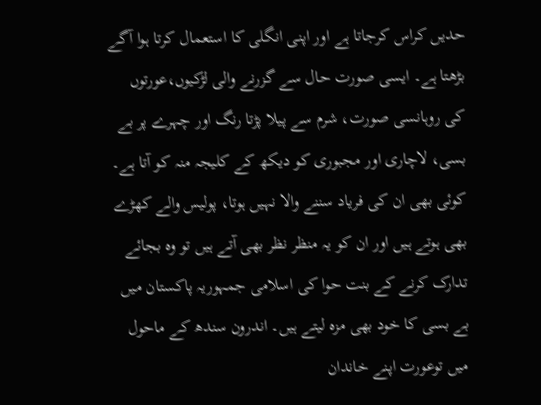حدیں کراس کرجاتا ہے اور اپنی انگلی کا استعمال کرتا ہوا آگے بڑھتا ہے۔ ایسی صورت حال سے گزرنے والی لڑکیوں،عورتوں کی روہانسی صورت، شرم سے پیلا پڑتا رنگ اور چہرے پر بے بسی، لاچاری اور مجبوری کو دیکھ کے کلیجہ منہ کو آتا ہے۔ کوئی بھی ان کی فریاد سننے والا نہیں ہوتا، پولیس والے کھڑے بھی ہوتے ہیں اور ان کو یہ منظر نظر بھی آتے ہیں تو وہ بجائے تدارک کرنے کے بنت حوا کی اسلامی جمہوریہ پاکستان میں بے بسی کا خود بھی مزہ لیتے ہیں۔ اندرون سندھ کے ماحول میں توعورت اپنے خاندان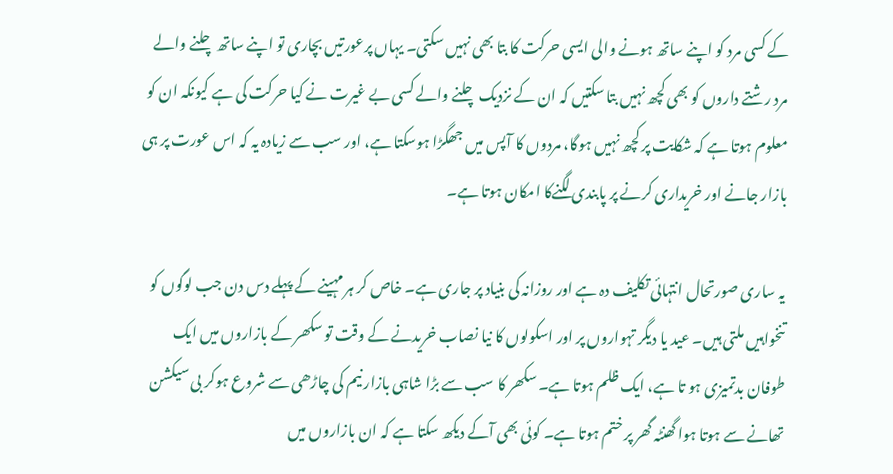کے کسی مرد کو اپنے ساتھ ہونے والی ایسی حرکت کا بتا بھی نہیں سکتی۔ یہاں پرعورتیں بچاری تو اپنے ساتھ چلنے والے مرد رشتے داروں کو بھی کچھ نہیں بتا سکتیں کہ ان کے نزدیک چلنے والے کسی بے غیرت نے کیا حرکت کی ہے کیونکہ ان کو معلوم ہوتا ہے کہ شکایت پر کچھ نہیں ہوگا، مردوں کا آپس میں جھگڑا ہوسکتا ہے، اور سب سے زیادہ یہ کہ اس عورت پر ہی بازار جانے اور خریداری کرنے پر پابندی لگنےکا امکان ہوتا ہے۔

یہ ساری صورتحال انتہائی تکلیف دہ ہے اور روزانہ کی بنیاد پر جاری ہے۔ خاص کر ہر مہینے کے پہلے دس دن جب لوگوں کو تنخواہیں ملتی ہیں۔ عید یا دیگر تہواروں پر اور اسکولوں کا نیا نصاب خریدنے کے وقت تو سکھر کے بازاروں میں ایک طوفان بدتمیزی ہو تا ہے، ایک ظلم ہوتا ہے۔ سکھر کا سب سے بڑا شاہی بازار نیم کی چاڑھی سے شروع ہوکر بی سیکشن تھانے سے ہوتا ہوا گھنٹہ گھر پر ختم ہوتا ہے۔ کوئی بھی آکے دیکھ سکتا ہے کہ ان بازاروں میں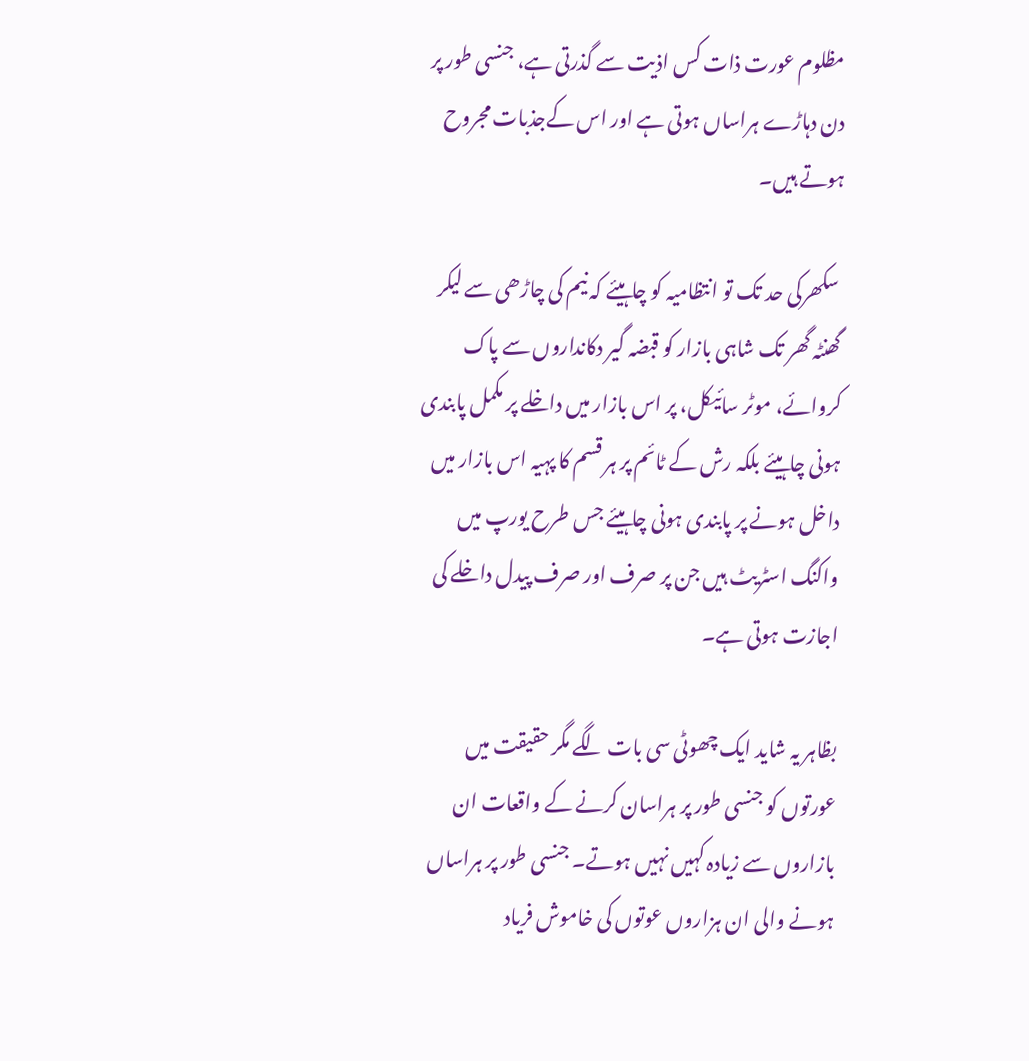مظلوم عورت ذات کس اذیت سے گذرتی ہے، جنسی طور پر دن دہاڑے ہراساں ہوتی ہے اور اس کےجذبات مجروح ہوتے ہیں۔

 سکھرکی حد تک تو انتظامیہ کو چاہیئے کہ نیم کی چاڑھی سے لیکر گھنٹہ گھر تک شاہی بازار کو قبضہ گیر دکانداروں سے پاک کروائے، موٹر سائیکل، پر اس بازار میں داخلے پر مکمل پابندی ہونی چاہیئے بلکہ رش کے ٹائم پر ہر قسم کا پہیہ اس بازار میں داخل ہونے پر پابندی ہونی چاہیئے جس طرح یورپ میں واکنگ اسٹریٹ ہیں جن پر صرف اور صرف پیدل داخلے کی اجازت ہوتی ہے۔

بظاہر یہ شاید ایک چھوٹی سی بات لگے مگر حقیقت میں عورتوں کو جنسی طور پر ہراسان کرنے کے واقعات ان بازاروں سے زیادہ کہیں نہیں ہوتے۔ جنسی طور پر ہراساں ہونے والی ان ہزاروں عوتوں کی خاموش فریاد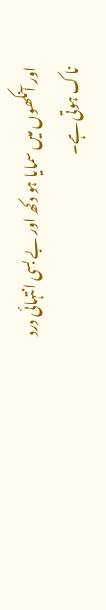اور آنکھوں میں سمایا ہو دکھ اور بے بسی انتہائی درد ناک ہوتی ہے۔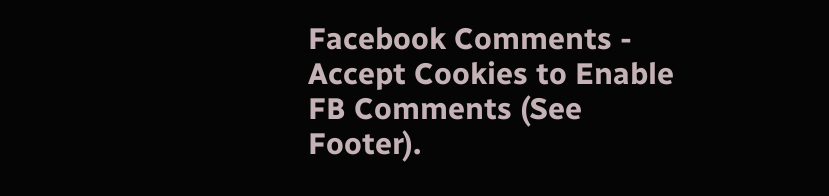Facebook Comments - Accept Cookies to Enable FB Comments (See Footer).